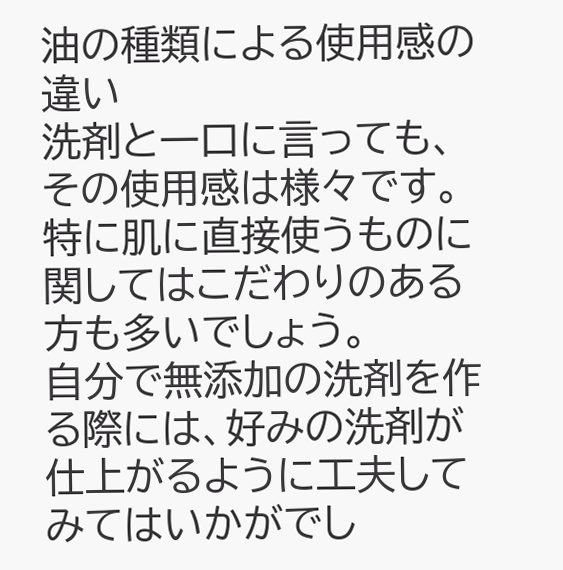油の種類による使用感の違い
洗剤と一口に言っても、その使用感は様々です。
特に肌に直接使うものに関してはこだわりのある方も多いでしょう。
自分で無添加の洗剤を作る際には、好みの洗剤が仕上がるように工夫してみてはいかがでし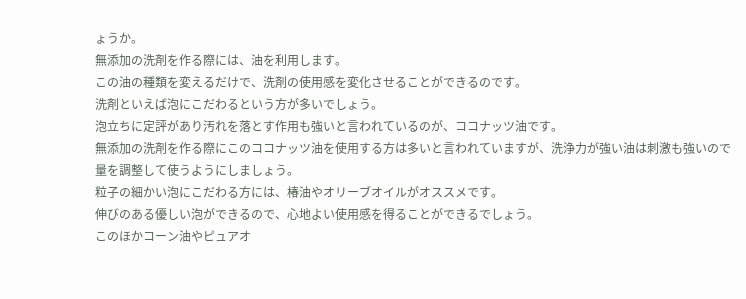ょうか。
無添加の洗剤を作る際には、油を利用します。
この油の種類を変えるだけで、洗剤の使用感を変化させることができるのです。
洗剤といえば泡にこだわるという方が多いでしょう。
泡立ちに定評があり汚れを落とす作用も強いと言われているのが、ココナッツ油です。
無添加の洗剤を作る際にこのココナッツ油を使用する方は多いと言われていますが、洗浄力が強い油は刺激も強いので量を調整して使うようにしましょう。
粒子の細かい泡にこだわる方には、椿油やオリーブオイルがオススメです。
伸びのある優しい泡ができるので、心地よい使用感を得ることができるでしょう。
このほかコーン油やピュアオ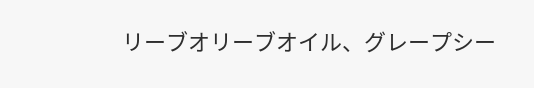リーブオリーブオイル、グレープシー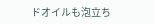ドオイルも泡立ち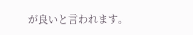が良いと言われます。